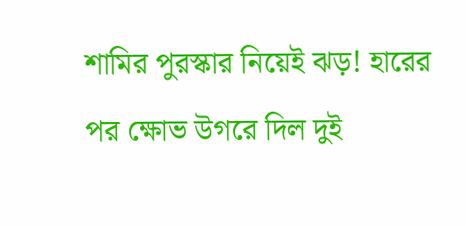শামির পুরস্কার নিয়েই ঝড়! হারের পর ক্ষোভ উগরে দিল দুই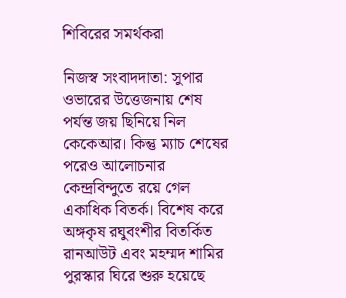শিবিরের সমর্থকরা

নিজস্ব সংবাদদাতা: সুপার ওভারের উত্তেজনায় শেষ পর্যন্ত জয় ছিনিয়ে নিল কেকেআর। কিন্তু ম্যাচ শেষের পরেও আলোচনার কেন্দ্রবিন্দুতে রয়ে গেল একাধিক বিতর্ক। বিশেষ করে অঙ্গকৃষ রঘুবংশীর বিতর্কিত রানআউট এবং মহম্মদ শামির পুরস্কার ঘিরে শুরু হয়েছে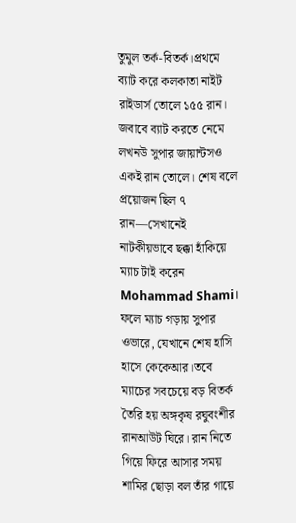তুমুল তর্ক-বিতর্ক।প্রথমে ব্যাট করে কলকাতা নাইট রাইডার্স তোলে ১৫৫ রান। জবাবে ব্যাট করতে নেমে লখনউ সুপার জায়ান্টসও একই রান তোলে। শেষ বলে প্রয়োজন ছিল ৭ রান—সেখানেই নাটকীয়ভাবে ছক্কা হাঁকিয়ে ম্যাচ টাই করেন Mohammad Shami। ফলে ম্যাচ গড়ায় সুপার ওভারে, যেখানে শেষ হাসি হাসে কেকেআর।তবে ম্যাচের সবচেয়ে বড় বিতর্ক তৈরি হয় অঙ্গকৃষ রঘুবংশীর রানআউট ঘিরে। রান নিতে গিয়ে ফিরে আসার সময় শামির ছোড়া বল তাঁর গায়ে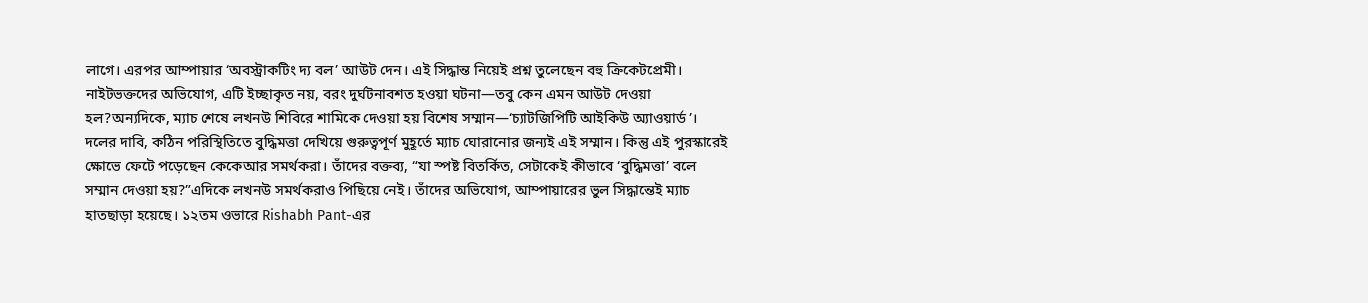লাগে। এরপর আম্পায়ার ‘অবস্ট্রাকটিং দ্য বল’ আউট দেন। এই সিদ্ধান্ত নিয়েই প্রশ্ন তুলেছেন বহু ক্রিকেটপ্রেমী। নাইটভক্তদের অভিযোগ, এটি ইচ্ছাকৃত নয়, বরং দুর্ঘটনাবশত হওয়া ঘটনা—তবু কেন এমন আউট দেওয়া হল?অন্যদিকে, ম্যাচ শেষে লখনউ শিবিরে শামিকে দেওয়া হয় বিশেষ সম্মান—‘চ্যাটজিপিটি আইকিউ অ্যাওয়ার্ড’। দলের দাবি, কঠিন পরিস্থিতিতে বুদ্ধিমত্তা দেখিয়ে গুরুত্বপূর্ণ মুহূর্তে ম্যাচ ঘোরানোর জন্যই এই সম্মান। কিন্তু এই পুরস্কারেই ক্ষোভে ফেটে পড়েছেন কেকেআর সমর্থকরা। তাঁদের বক্তব্য, “যা স্পষ্ট বিতর্কিত, সেটাকেই কীভাবে ‘বুদ্ধিমত্তা’ বলে সম্মান দেওয়া হয়?”এদিকে লখনউ সমর্থকরাও পিছিয়ে নেই। তাঁদের অভিযোগ, আম্পায়ারের ভুল সিদ্ধান্তেই ম্যাচ হাতছাড়া হয়েছে। ১২তম ওভারে Rishabh Pant-এর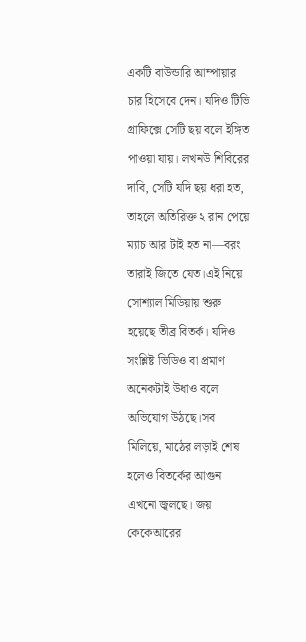একটি বাউন্ডারি আম্পায়ার চার হিসেবে দেন। যদিও টিভি গ্রাফিক্সে সেটি ছয় বলে ইঙ্গিত পাওয়া যায়। লখনউ শিবিরের দাবি, সেটি যদি ছয় ধরা হত, তাহলে অতিরিক্ত ২ রান পেয়ে ম্যাচ আর টাই হত না—বরং তারাই জিতে যেত।এই নিয়ে সোশ্যাল মিডিয়ায় শুরু হয়েছে তীব্র বিতর্ক। যদিও সংশ্লিষ্ট ভিডিও বা প্রমাণ অনেকটাই উধাও বলে অভিযোগ উঠছে।সব মিলিয়ে, মাঠের লড়াই শেষ হলেও বিতর্কের আগুন এখনো জ্বলছে। জয় কেকেআরের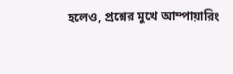হলেও, প্রশ্নের মুখে আম্পায়ারিং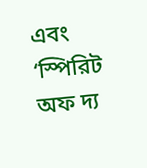এবং ‘স্পিরিট অফ দ্য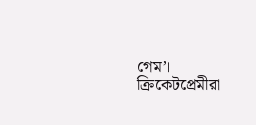গেম’। ক্রিকেটপ্রেমীরা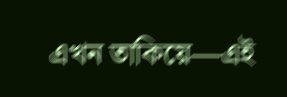এখন তাকিয়ে—এই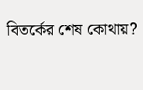বিতর্কের শেষ কোথায়?